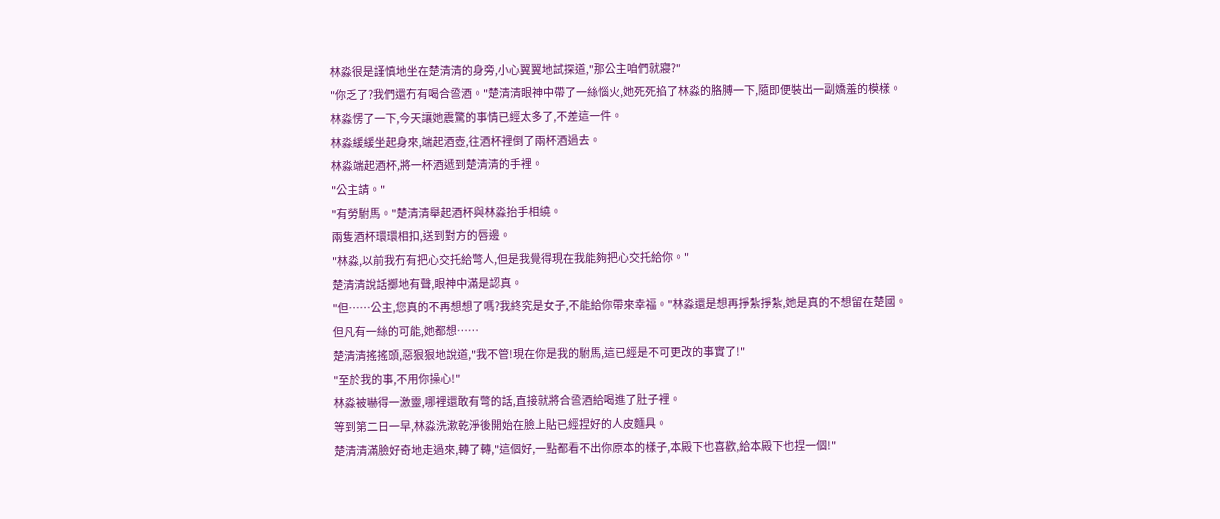林淼很是謹慎地坐在楚清清的身旁,小心翼翼地試探道,"那公主咱們就寢?"
"你乏了?我們還冇有喝合巹酒。"楚清清眼神中帶了一絲惱火,她死死掐了林淼的胳膊一下,隨即便裝出一副嬌羞的模樣。
林淼愣了一下,今天讓她震驚的事情已經太多了,不差這一件。
林淼緩緩坐起身來,端起酒壺,往酒杯裡倒了兩杯酒過去。
林淼端起酒杯,將一杯酒遞到楚清清的手裡。
"公主請。"
"有勞駙馬。"楚清清舉起酒杯與林淼抬手相繞。
兩隻酒杯環環相扣,送到對方的唇邊。
"林淼,以前我冇有把心交托給彆人,但是我覺得現在我能夠把心交托給你。"
楚清清說話擲地有聲,眼神中滿是認真。
"但……公主,您真的不再想想了嗎?我終究是女子,不能給你帶來幸福。"林淼還是想再掙紮掙紮,她是真的不想留在楚國。
但凡有一絲的可能,她都想……
楚清清搖搖頭,惡狠狠地說道,"我不管!現在你是我的駙馬,這已經是不可更改的事實了!"
"至於我的事,不用你操心!"
林淼被嚇得一激靈,哪裡還敢有彆的話,直接就將合巹酒給喝進了肚子裡。
等到第二日一早,林淼洗漱乾淨後開始在臉上貼已經捏好的人皮麵具。
楚清清滿臉好奇地走過來,轉了轉,"這個好,一點都看不出你原本的樣子,本殿下也喜歡,給本殿下也捏一個!"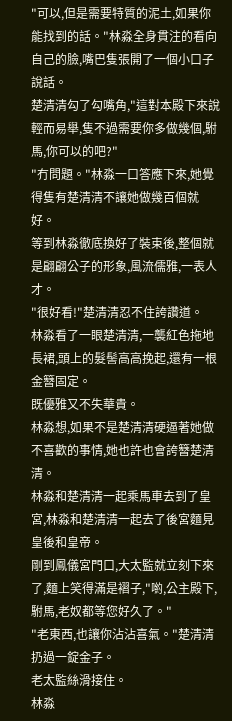"可以,但是需要特質的泥土,如果你能找到的話。"林淼全身貫注的看向自己的臉,嘴巴隻張開了一個小口子說話。
楚清清勾了勾嘴角,"這對本殿下來說輕而易舉,隻不過需要你多做幾個,駙馬,你可以的吧?"
"冇問題。"林淼一口答應下來,她覺得隻有楚清清不讓她做幾百個就好。
等到林淼徹底換好了裝束後,整個就是翩翩公子的形象,風流儒雅,一表人才。
"很好看!"楚清清忍不住誇讚道。
林淼看了一眼楚清清,一襲紅色拖地長裙,頭上的髮髻高高挽起,還有一根金簪固定。
既優雅又不失華貴。
林淼想,如果不是楚清清硬逼著她做不喜歡的事情,她也許也會誇簪楚清清。
林淼和楚清清一起乘馬車去到了皇宮,林淼和楚清清一起去了後宮麵見皇後和皇帝。
剛到鳳儀宮門口,大太監就立刻下來了,麵上笑得滿是褶子,"喲,公主殿下,駙馬,老奴都等您好久了。"
"老東西,也讓你沾沾喜氣。"楚清清扔過一錠金子。
老太監絲滑接住。
林淼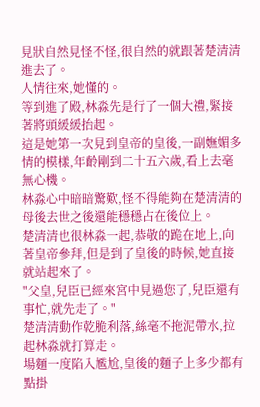見狀自然見怪不怪,很自然的就跟著楚清清進去了。
人情往來,她懂的。
等到進了殿,林淼先是行了一個大禮,緊接著將頭緩緩抬起。
這是她第一次見到皇帝的皇後,一副嫵媚多情的模樣,年齡剛到二十五六歲,看上去毫無心機。
林淼心中暗暗驚歎,怪不得能夠在楚清清的母後去世之後還能穩穩占在後位上。
楚清清也很林淼一起,恭敬的跪在地上,向著皇帝參拜,但是到了皇後的時候,她直接就站起來了。
"父皇,兒臣已經來宮中見過您了,兒臣還有事忙,就先走了。"
楚清清動作乾脆利落,絲毫不拖泥帶水,拉起林淼就打算走。
場麵一度陷入尷尬,皇後的麵子上多少都有點掛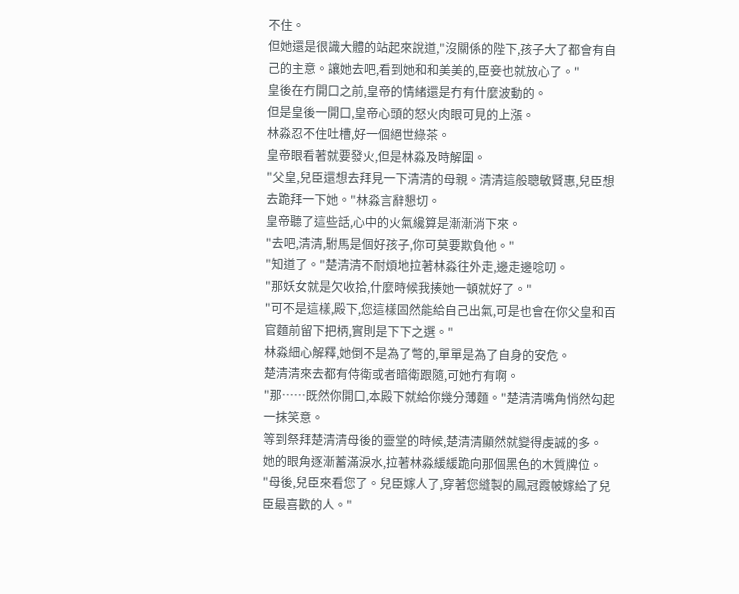不住。
但她還是很識大體的站起來說道,"沒關係的陛下,孩子大了都會有自己的主意。讓她去吧,看到她和和美美的,臣妾也就放心了。"
皇後在冇開口之前,皇帝的情緒還是冇有什麼波動的。
但是皇後一開口,皇帝心頭的怒火肉眼可見的上漲。
林淼忍不住吐槽,好一個絕世綠茶。
皇帝眼看著就要發火,但是林淼及時解圍。
"父皇,兒臣還想去拜見一下清清的母親。清清這般聰敏賢惠,兒臣想去跪拜一下她。"林淼言辭懇切。
皇帝聽了這些話,心中的火氣纔算是漸漸消下來。
"去吧,清清,駙馬是個好孩子,你可莫要欺負他。"
"知道了。"楚清清不耐煩地拉著林淼往外走,邊走邊唸叨。
"那妖女就是欠收拾,什麼時候我揍她一頓就好了。"
"可不是這樣,殿下,您這樣固然能給自己出氣,可是也會在你父皇和百官麵前留下把柄,實則是下下之選。"
林淼細心解釋,她倒不是為了彆的,單單是為了自身的安危。
楚清清來去都有侍衛或者暗衛跟隨,可她冇有啊。
"那……既然你開口,本殿下就給你幾分薄麵。"楚清清嘴角悄然勾起一抹笑意。
等到祭拜楚清清母後的靈堂的時候,楚清清顯然就變得虔誠的多。
她的眼角逐漸蓄滿淚水,拉著林淼緩緩跪向那個黑色的木質牌位。
"母後,兒臣來看您了。兒臣嫁人了,穿著您縫製的鳳冠霞帔嫁給了兒臣最喜歡的人。"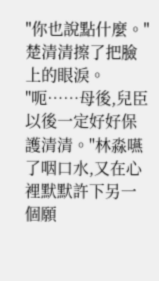"你也說點什麼。"
楚清清擦了把臉上的眼淚。
"呃……母後,兒臣以後一定好好保護清清。"林淼嚥了咽口水,又在心裡默默許下另一個願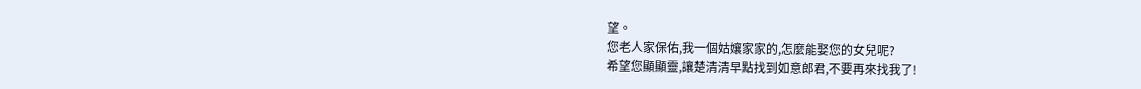望。
您老人家保佑,我一個姑孃家家的,怎麼能娶您的女兒呢?
希望您顯顯靈,讓楚清清早點找到如意郎君,不要再來找我了!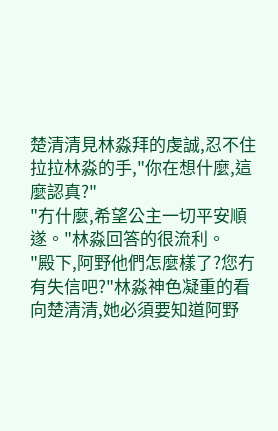楚清清見林淼拜的虔誠,忍不住拉拉林淼的手,"你在想什麼,這麼認真?"
"冇什麼,希望公主一切平安順遂。"林淼回答的很流利。
"殿下,阿野他們怎麼樣了?您冇有失信吧?"林淼神色凝重的看向楚清清,她必須要知道阿野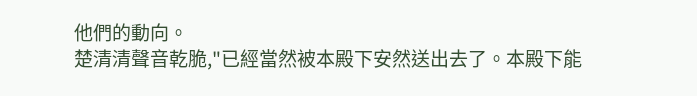他們的動向。
楚清清聲音乾脆,"已經當然被本殿下安然送出去了。本殿下能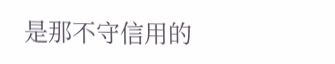是那不守信用的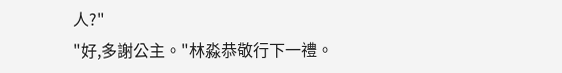人?"
"好,多謝公主。"林淼恭敬行下一禮。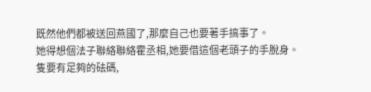既然他們都被送回燕國了,那麼自己也要著手搞事了。
她得想個法子聯絡聯絡霍丞相,她要借這個老頭子的手脫身。
隻要有足夠的砝碼,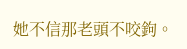她不信那老頭不咬鉤。